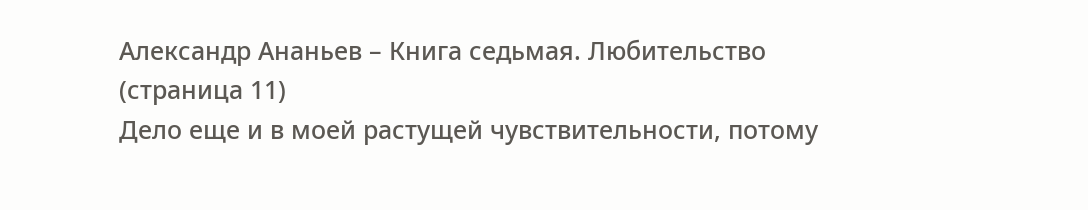Александр Ананьев – Книга седьмая. Любительство (страница 11)
Дело еще и в моей растущей чувствительности, потому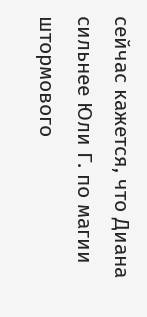сейчас кажется, что Диана сильнее Юли Г. по магии штормового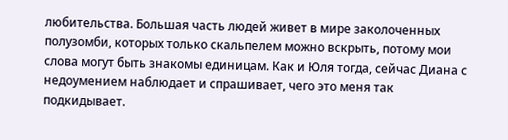любительства. Большая часть людей живет в мире заколоченных полузомби, которых только скальпелем можно вскрыть, потому мои слова могут быть знакомы единицам. Как и Юля тогда, сейчас Диана с недоумением наблюдает и спрашивает, чего это меня так подкидывает.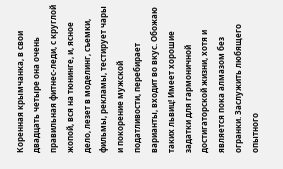Коренная крымчанка, в свои двадцать четыре она очень правильная фитнес-леди, с круглой жопой, вся на тюнинге, и, ясное дело, лезет в моделинг, съемки, фильмы, рекламы, тестирует чары и покорение мужской податливости, перебирает варианты, входит во вкус. Обожаю таких львиц! Имеет хорошие задатки для гармоничной достигаторской жизни, хотя и является пока алмазом без огранки. Заслужить любящего опытного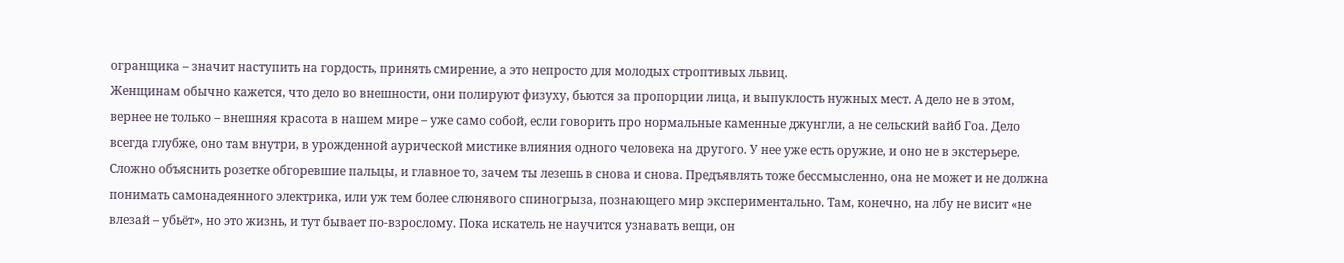огранщика – значит наступить на гордость, принять смирение, а это непросто для молодых строптивых львиц.
Женщинам обычно кажется, что дело во внешности, они полируют физуху, бьются за пропорции лица, и выпуклость нужных мест. А дело не в этом, вернее не только – внешняя красота в нашем мире – уже само собой, если говорить про нормальные каменные джунгли, а не сельский вайб Гоа. Дело всегда глубже, оно там внутри, в урожденной аурической мистике влияния одного человека на другого. У нее уже есть оружие, и оно не в экстерьере.
Сложно объяснить розетке обгоревшие пальцы, и главное то, зачем ты лезешь в снова и снова. Предъявлять тоже бессмысленно, она не может и не должна понимать самонадеянного электрика, или уж тем более слюнявого спиногрыза, познающего мир экспериментально. Там, конечно, на лбу не висит «не влезай – убьёт», но это жизнь, и тут бывает по-взрослому. Пока искатель не научится узнавать вещи, он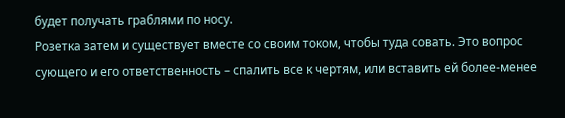будет получать граблями по носу.
Розетка затем и существует вместе со своим током, чтобы туда совать. Это вопрос сующего и его ответственность – спалить все к чертям, или вставить ей более-менее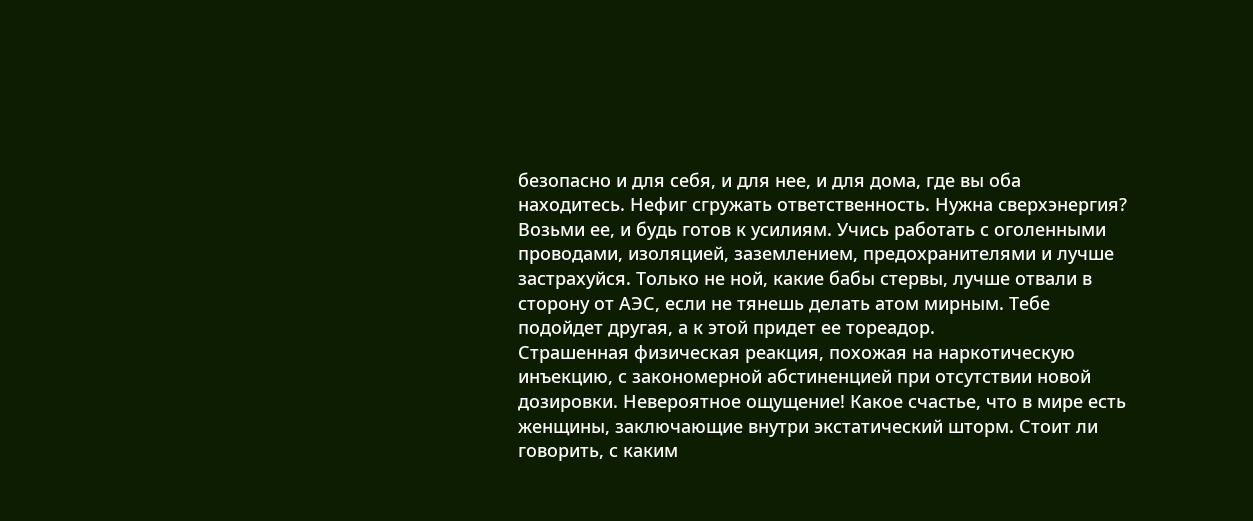безопасно и для себя, и для нее, и для дома, где вы оба находитесь. Нефиг сгружать ответственность. Нужна сверхэнергия? Возьми ее, и будь готов к усилиям. Учись работать с оголенными проводами, изоляцией, заземлением, предохранителями и лучше застрахуйся. Только не ной, какие бабы стервы, лучше отвали в сторону от АЭС, если не тянешь делать атом мирным. Тебе подойдет другая, а к этой придет ее тореадор.
Страшенная физическая реакция, похожая на наркотическую инъекцию, с закономерной абстиненцией при отсутствии новой дозировки. Невероятное ощущение! Какое счастье, что в мире есть женщины, заключающие внутри экстатический шторм. Стоит ли говорить, с каким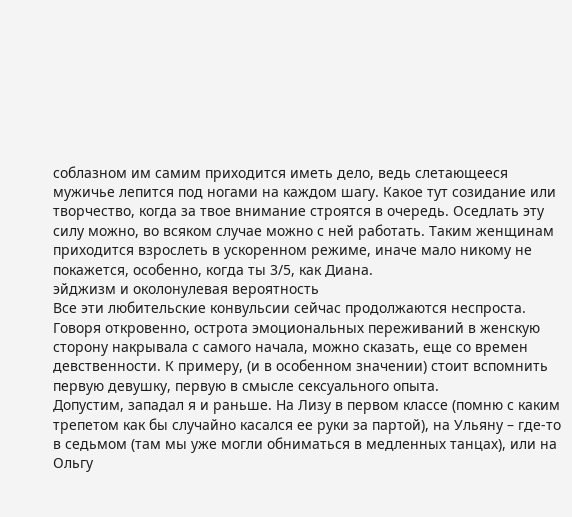соблазном им самим приходится иметь дело, ведь слетающееся мужичье лепится под ногами на каждом шагу. Какое тут созидание или творчество, когда за твое внимание строятся в очередь. Оседлать эту силу можно, во всяком случае можно с ней работать. Таким женщинам приходится взрослеть в ускоренном режиме, иначе мало никому не покажется, особенно, когда ты 3/5, как Диана.
эйджизм и околонулевая вероятность
Все эти любительские конвульсии сейчас продолжаются неспроста. Говоря откровенно, острота эмоциональных переживаний в женскую сторону накрывала с самого начала, можно сказать, еще со времен девственности. К примеру, (и в особенном значении) стоит вспомнить первую девушку, первую в смысле сексуального опыта.
Допустим, западал я и раньше. На Лизу в первом классе (помню с каким трепетом как бы случайно касался ее руки за партой), на Ульяну – где-то в седьмом (там мы уже могли обниматься в медленных танцах), или на Ольгу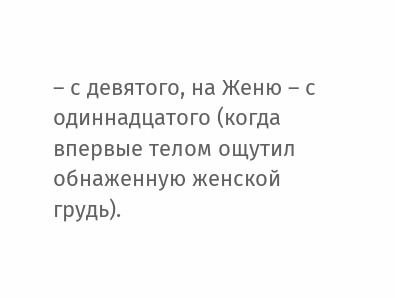– с девятого, на Женю – с одиннадцатого (когда впервые телом ощутил обнаженную женской грудь).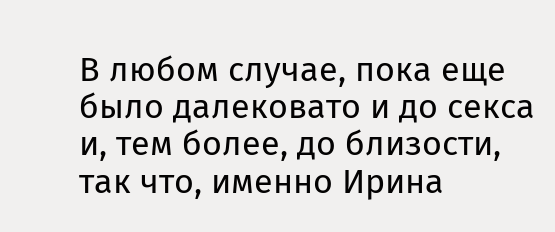В любом случае, пока еще было далековато и до секса и, тем более, до близости, так что, именно Ирина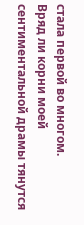стала первой во многом.
Вряд ли корни моей сентиментальной драмы тянутся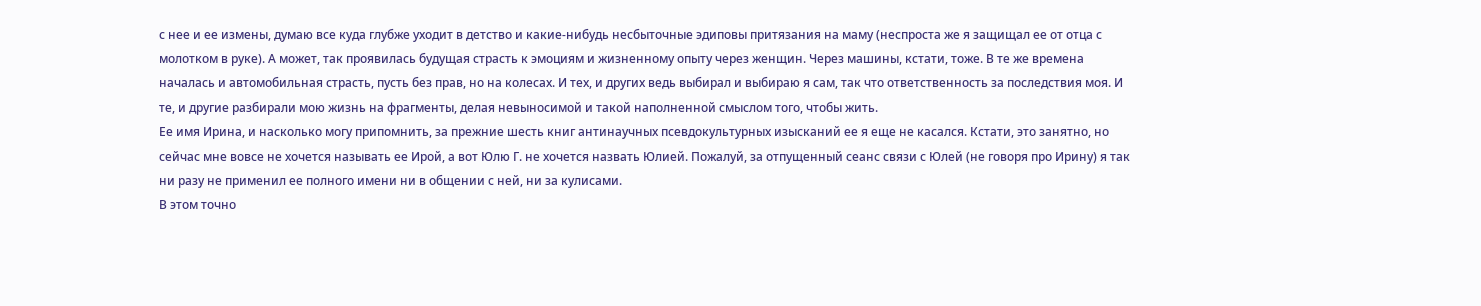с нее и ее измены, думаю все куда глубже уходит в детство и какие-нибудь несбыточные эдиповы притязания на маму (неспроста же я защищал ее от отца с молотком в руке). А может, так проявилась будущая страсть к эмоциям и жизненному опыту через женщин. Через машины, кстати, тоже. В те же времена началась и автомобильная страсть, пусть без прав, но на колесах. И тех, и других ведь выбирал и выбираю я сам, так что ответственность за последствия моя. И те, и другие разбирали мою жизнь на фрагменты, делая невыносимой и такой наполненной смыслом того, чтобы жить.
Ее имя Ирина, и насколько могу припомнить, за прежние шесть книг антинаучных псевдокультурных изысканий ее я еще не касался. Кстати, это занятно, но сейчас мне вовсе не хочется называть ее Ирой, а вот Юлю Г. не хочется назвать Юлией. Пожалуй, за отпущенный сеанс связи с Юлей (не говоря про Ирину) я так ни разу не применил ее полного имени ни в общении с ней, ни за кулисами.
В этом точно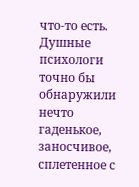что-то есть. Душные психологи точно бы обнаружили нечто гаденькое, заносчивое, сплетенное с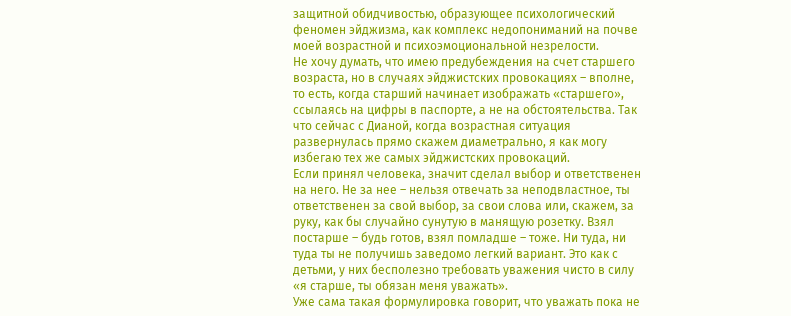защитной обидчивостью, образующее психологический феномен эйджизма, как комплекс недопониманий на почве моей возрастной и психоэмоциональной незрелости.
Не хочу думать, что имею предубеждения на счет старшего возраста, но в случаях эйджистских провокациях – вполне, то есть, когда старший начинает изображать «старшего», ссылаясь на цифры в паспорте, а не на обстоятельства. Так что сейчас с Дианой, когда возрастная ситуация развернулась прямо скажем диаметрально, я как могу избегаю тех же самых эйджистских провокаций.
Если принял человека, значит сделал выбор и ответственен на него. Не за нее – нельзя отвечать за неподвластное, ты ответственен за свой выбор, за свои слова или, скажем, за руку, как бы случайно сунутую в манящую розетку. Взял постарше – будь готов, взял помладше – тоже. Ни туда, ни туда ты не получишь заведомо легкий вариант. Это как с детьми, у них бесполезно требовать уважения чисто в силу «я старше, ты обязан меня уважать».
Уже сама такая формулировка говорит, что уважать пока не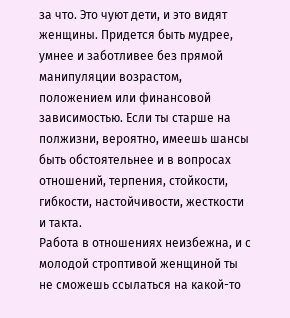за что. Это чуют дети, и это видят женщины. Придется быть мудрее, умнее и заботливее без прямой манипуляции возрастом, положением или финансовой зависимостью. Если ты старше на полжизни, вероятно, имеешь шансы быть обстоятельнее и в вопросах отношений, терпения, стойкости, гибкости, настойчивости, жесткости и такта.
Работа в отношениях неизбежна, и с молодой строптивой женщиной ты не сможешь ссылаться на какой-то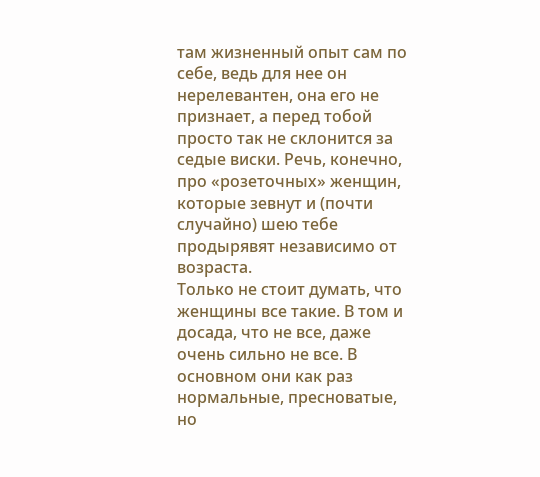там жизненный опыт сам по себе, ведь для нее он нерелевантен, она его не признает, а перед тобой просто так не склонится за седые виски. Речь, конечно, про «розеточных» женщин, которые зевнут и (почти случайно) шею тебе продырявят независимо от возраста.
Только не стоит думать, что женщины все такие. В том и досада, что не все, даже очень сильно не все. В основном они как раз нормальные, пресноватые, но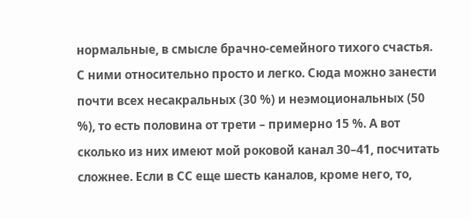нормальные, в смысле брачно-семейного тихого счастья. С ними относительно просто и легко. Сюда можно занести почти всех несакральных (30 %) и неэмоциональных (50 %), то есть половина от трети – примерно 15 %. А вот сколько из них имеют мой роковой канал 30–41, посчитать сложнее. Если в СС еще шесть каналов, кроме него, то,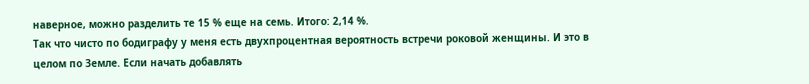наверное, можно разделить те 15 % еще на семь. Итого: 2,14 %.
Так что чисто по бодиграфу у меня есть двухпроцентная вероятность встречи роковой женщины. И это в целом по Земле. Если начать добавлять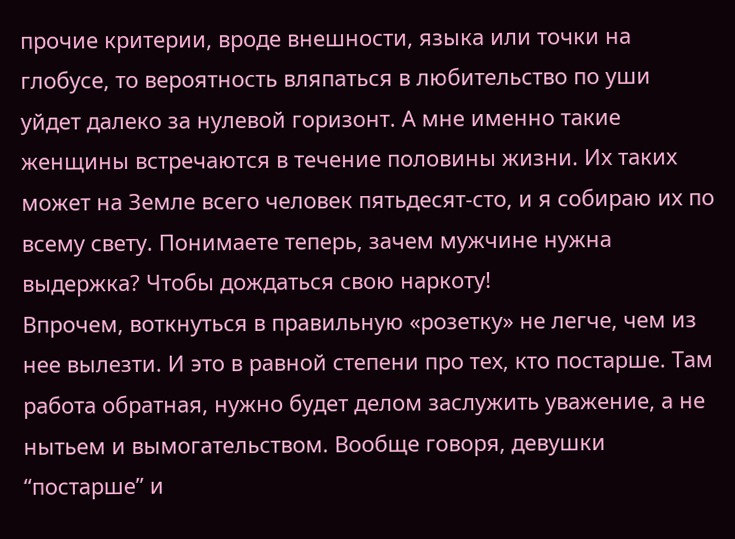прочие критерии, вроде внешности, языка или точки на глобусе, то вероятность вляпаться в любительство по уши уйдет далеко за нулевой горизонт. А мне именно такие женщины встречаются в течение половины жизни. Их таких может на Земле всего человек пятьдесят-сто, и я собираю их по всему свету. Понимаете теперь, зачем мужчине нужна выдержка? Чтобы дождаться свою наркоту!
Впрочем, воткнуться в правильную «розетку» не легче, чем из нее вылезти. И это в равной степени про тех, кто постарше. Там работа обратная, нужно будет делом заслужить уважение, а не нытьем и вымогательством. Вообще говоря, девушки “постарше” и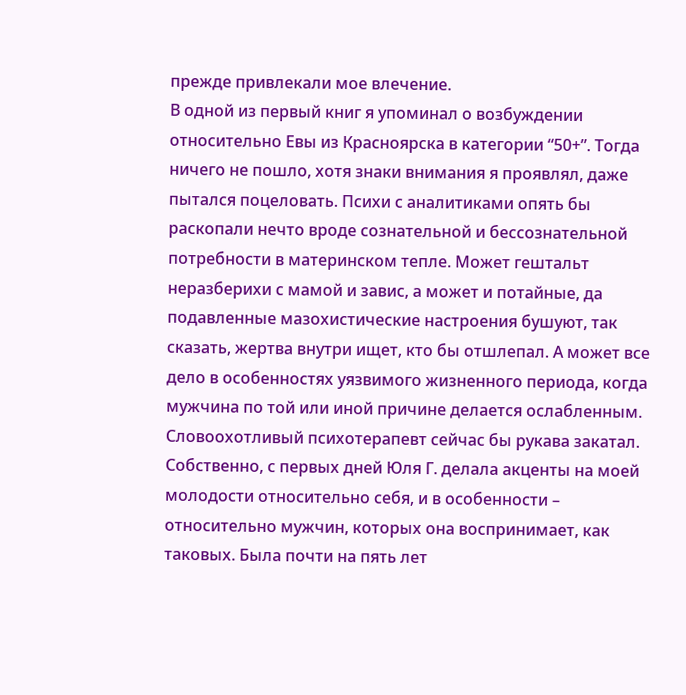прежде привлекали мое влечение.
В одной из первый книг я упоминал о возбуждении относительно Евы из Красноярска в категории “50+”. Тогда ничего не пошло, хотя знаки внимания я проявлял, даже пытался поцеловать. Психи с аналитиками опять бы раскопали нечто вроде сознательной и бессознательной потребности в материнском тепле. Может гештальт неразберихи с мамой и завис, а может и потайные, да подавленные мазохистические настроения бушуют, так сказать, жертва внутри ищет, кто бы отшлепал. А может все дело в особенностях уязвимого жизненного периода, когда мужчина по той или иной причине делается ослабленным. Словоохотливый психотерапевт сейчас бы рукава закатал.
Собственно, с первых дней Юля Г. делала акценты на моей молодости относительно себя, и в особенности – относительно мужчин, которых она воспринимает, как таковых. Была почти на пять лет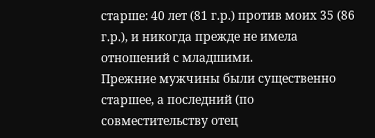старше: 40 лет (81 г.р.) против моих 35 (86 г.р.), и никогда прежде не имела отношений с младшими.
Прежние мужчины были существенно старшее, а последний (по совместительству отец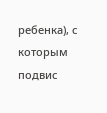ребенка), с которым подвис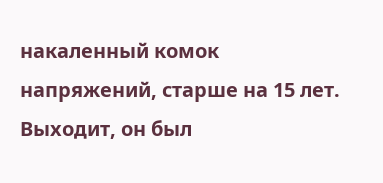накаленный комок напряжений, старше на 15 лет. Выходит, он был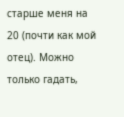старше меня на 20 (почти как мой отец). Можно только гадать,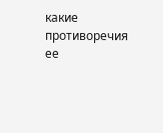какие противоречия ее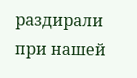раздирали при нашей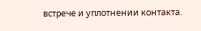встрече и уплотнении контакта.